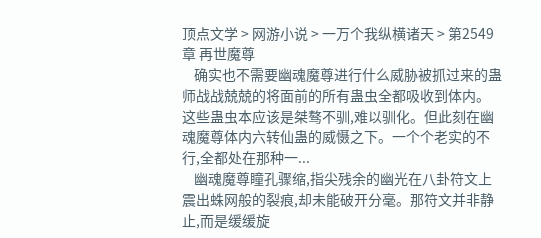顶点文学 > 网游小说 > 一万个我纵横诸天 > 第2549章 再世魔尊
    确实也不需要幽魂魔尊进行什么威胁被抓过来的蛊师战战兢兢的将面前的所有蛊虫全都吸收到体内。这些蛊虫本应该是桀骜不驯,难以驯化。但此刻在幽魂魔尊体内六转仙蛊的威慑之下。一个个老实的不行,全都处在那种一...
    幽魂魔尊瞳孔骤缩,指尖残余的幽光在八卦符文上震出蛛网般的裂痕,却未能破开分毫。那符文并非静止,而是缓缓旋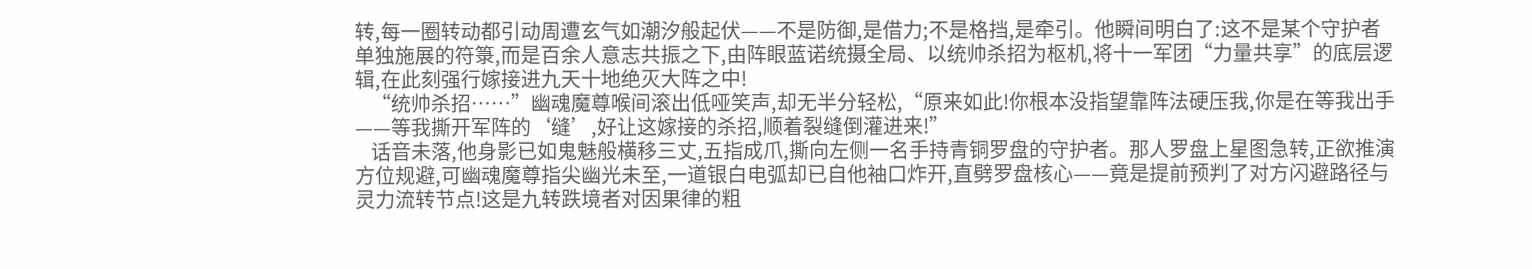转,每一圈转动都引动周遭玄气如潮汐般起伏——不是防御,是借力;不是格挡,是牵引。他瞬间明白了:这不是某个守护者单独施展的符箓,而是百余人意志共振之下,由阵眼蓝诺统摄全局、以统帅杀招为枢机,将十一军团“力量共享”的底层逻辑,在此刻强行嫁接进九天十地绝灭大阵之中!
    “统帅杀招……”幽魂魔尊喉间滚出低哑笑声,却无半分轻松,“原来如此!你根本没指望靠阵法硬压我,你是在等我出手——等我撕开军阵的‘缝’,好让这嫁接的杀招,顺着裂缝倒灌进来!”
    话音未落,他身影已如鬼魅般横移三丈,五指成爪,撕向左侧一名手持青铜罗盘的守护者。那人罗盘上星图急转,正欲推演方位规避,可幽魂魔尊指尖幽光未至,一道银白电弧却已自他袖口炸开,直劈罗盘核心——竟是提前预判了对方闪避路径与灵力流转节点!这是九转跌境者对因果律的粗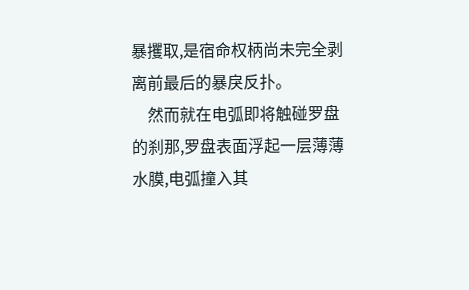暴攫取,是宿命权柄尚未完全剥离前最后的暴戾反扑。
    然而就在电弧即将触碰罗盘的刹那,罗盘表面浮起一层薄薄水膜,电弧撞入其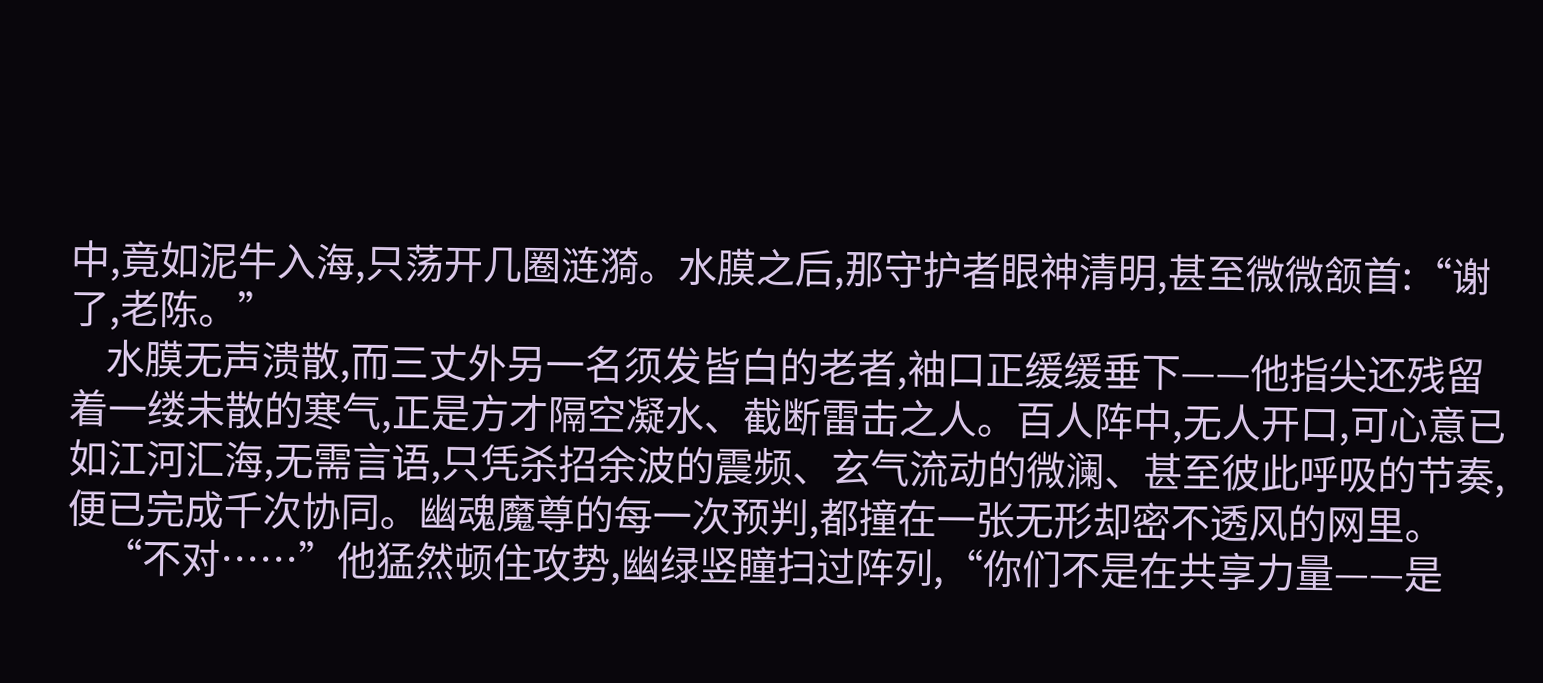中,竟如泥牛入海,只荡开几圈涟漪。水膜之后,那守护者眼神清明,甚至微微颔首:“谢了,老陈。”
    水膜无声溃散,而三丈外另一名须发皆白的老者,袖口正缓缓垂下——他指尖还残留着一缕未散的寒气,正是方才隔空凝水、截断雷击之人。百人阵中,无人开口,可心意已如江河汇海,无需言语,只凭杀招余波的震频、玄气流动的微澜、甚至彼此呼吸的节奏,便已完成千次协同。幽魂魔尊的每一次预判,都撞在一张无形却密不透风的网里。
    “不对……”他猛然顿住攻势,幽绿竖瞳扫过阵列,“你们不是在共享力量——是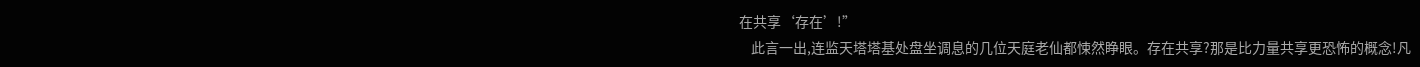在共享‘存在’!”
    此言一出,连监天塔塔基处盘坐调息的几位天庭老仙都悚然睁眼。存在共享?那是比力量共享更恐怖的概念!凡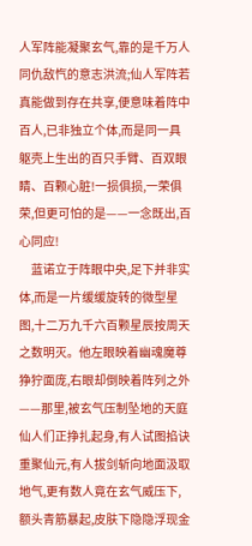人军阵能凝聚玄气,靠的是千万人同仇敌忾的意志洪流;仙人军阵若真能做到存在共享,便意味着阵中百人,已非独立个体,而是同一具躯壳上生出的百只手臂、百双眼睛、百颗心脏!一损俱损,一荣俱荣,但更可怕的是——一念既出,百心同应!
    蓝诺立于阵眼中央,足下并非实体,而是一片缓缓旋转的微型星图,十二万九千六百颗星辰按周天之数明灭。他左眼映着幽魂魔尊狰狞面庞,右眼却倒映着阵列之外——那里,被玄气压制坠地的天庭仙人们正挣扎起身,有人试图掐诀重聚仙元,有人拔剑斩向地面汲取地气,更有数人竟在玄气威压下,额头青筋暴起,皮肤下隐隐浮现金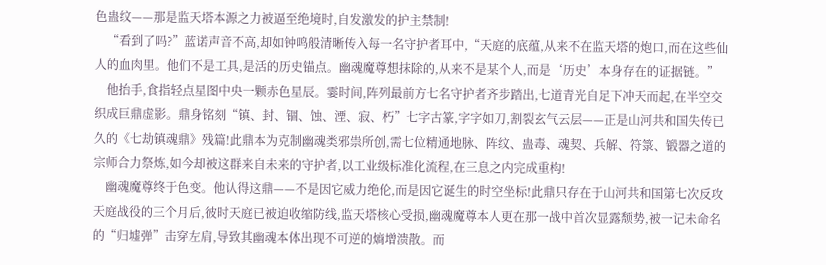色蛊纹——那是监天塔本源之力被逼至绝境时,自发激发的护主禁制!
    “看到了吗?”蓝诺声音不高,却如钟鸣般清晰传入每一名守护者耳中,“天庭的底蕴,从来不在监天塔的炮口,而在这些仙人的血肉里。他们不是工具,是活的历史锚点。幽魂魔尊想抹除的,从来不是某个人,而是‘历史’本身存在的证据链。”
    他抬手,食指轻点星图中央一颗赤色星辰。霎时间,阵列最前方七名守护者齐步踏出,七道青光自足下冲天而起,在半空交织成巨鼎虚影。鼎身铭刻“镇、封、锢、蚀、湮、寂、朽”七字古篆,字字如刀,割裂玄气云层——正是山河共和国失传已久的《七劫镇魂鼎》残篇!此鼎本为克制幽魂类邪祟所创,需七位精通地脉、阵纹、蛊毒、魂契、兵解、符箓、锻器之道的宗师合力祭炼,如今却被这群来自未来的守护者,以工业级标准化流程,在三息之内完成重构!
    幽魂魔尊终于色变。他认得这鼎——不是因它威力绝伦,而是因它诞生的时空坐标!此鼎只存在于山河共和国第七次反攻天庭战役的三个月后,彼时天庭已被迫收缩防线,监天塔核心受损,幽魂魔尊本人更在那一战中首次显露颓势,被一记未命名的“归墟弹”击穿左肩,导致其幽魂本体出现不可逆的熵增溃散。而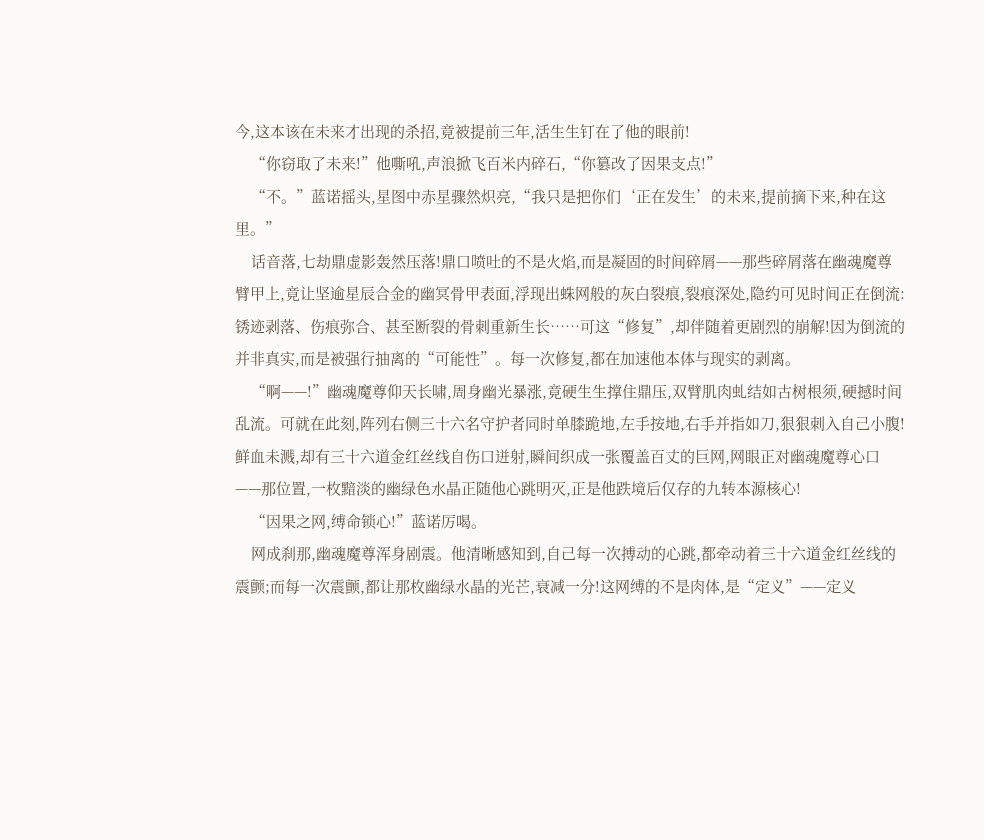今,这本该在未来才出现的杀招,竟被提前三年,活生生钉在了他的眼前!
    “你窃取了未来!”他嘶吼,声浪掀飞百米内碎石,“你篡改了因果支点!”
    “不。”蓝诺摇头,星图中赤星骤然炽亮,“我只是把你们‘正在发生’的未来,提前摘下来,种在这里。”
    话音落,七劫鼎虚影轰然压落!鼎口喷吐的不是火焰,而是凝固的时间碎屑——那些碎屑落在幽魂魔尊臂甲上,竟让坚逾星辰合金的幽冥骨甲表面,浮现出蛛网般的灰白裂痕,裂痕深处,隐约可见时间正在倒流:锈迹剥落、伤痕弥合、甚至断裂的骨刺重新生长……可这“修复”,却伴随着更剧烈的崩解!因为倒流的并非真实,而是被强行抽离的“可能性”。每一次修复,都在加速他本体与现实的剥离。
    “啊——!”幽魂魔尊仰天长啸,周身幽光暴涨,竟硬生生撑住鼎压,双臂肌肉虬结如古树根须,硬撼时间乱流。可就在此刻,阵列右侧三十六名守护者同时单膝跪地,左手按地,右手并指如刀,狠狠刺入自己小腹!鲜血未溅,却有三十六道金红丝线自伤口迸射,瞬间织成一张覆盖百丈的巨网,网眼正对幽魂魔尊心口——那位置,一枚黯淡的幽绿色水晶正随他心跳明灭,正是他跌境后仅存的九转本源核心!
    “因果之网,缚命锁心!”蓝诺厉喝。
    网成刹那,幽魂魔尊浑身剧震。他清晰感知到,自己每一次搏动的心跳,都牵动着三十六道金红丝线的震颤;而每一次震颤,都让那枚幽绿水晶的光芒,衰减一分!这网缚的不是肉体,是“定义”——定义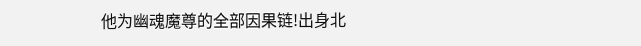他为幽魂魔尊的全部因果链!出身北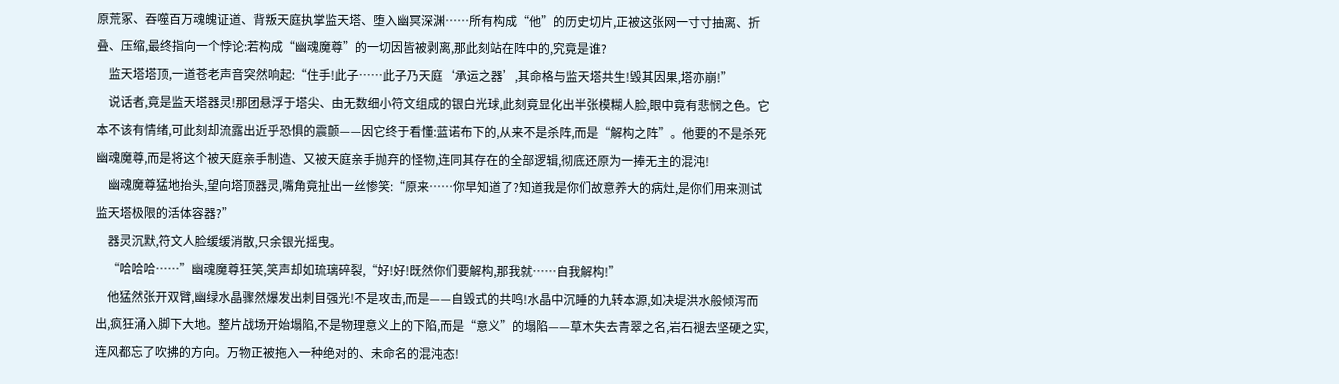原荒冢、吞噬百万魂魄证道、背叛天庭执掌监天塔、堕入幽冥深渊……所有构成“他”的历史切片,正被这张网一寸寸抽离、折叠、压缩,最终指向一个悖论:若构成“幽魂魔尊”的一切因皆被剥离,那此刻站在阵中的,究竟是谁?
    监天塔塔顶,一道苍老声音突然响起:“住手!此子……此子乃天庭‘承运之器’,其命格与监天塔共生!毁其因果,塔亦崩!”
    说话者,竟是监天塔器灵!那团悬浮于塔尖、由无数细小符文组成的银白光球,此刻竟显化出半张模糊人脸,眼中竟有悲悯之色。它本不该有情绪,可此刻却流露出近乎恐惧的震颤——因它终于看懂:蓝诺布下的,从来不是杀阵,而是“解构之阵”。他要的不是杀死幽魂魔尊,而是将这个被天庭亲手制造、又被天庭亲手抛弃的怪物,连同其存在的全部逻辑,彻底还原为一捧无主的混沌!
    幽魂魔尊猛地抬头,望向塔顶器灵,嘴角竟扯出一丝惨笑:“原来……你早知道了?知道我是你们故意养大的病灶,是你们用来测试监天塔极限的活体容器?”
    器灵沉默,符文人脸缓缓消散,只余银光摇曳。
    “哈哈哈……”幽魂魔尊狂笑,笑声却如琉璃碎裂,“好!好!既然你们要解构,那我就……自我解构!”
    他猛然张开双臂,幽绿水晶骤然爆发出刺目强光!不是攻击,而是——自毁式的共鸣!水晶中沉睡的九转本源,如决堤洪水般倾泻而出,疯狂涌入脚下大地。整片战场开始塌陷,不是物理意义上的下陷,而是“意义”的塌陷——草木失去青翠之名,岩石褪去坚硬之实,连风都忘了吹拂的方向。万物正被拖入一种绝对的、未命名的混沌态!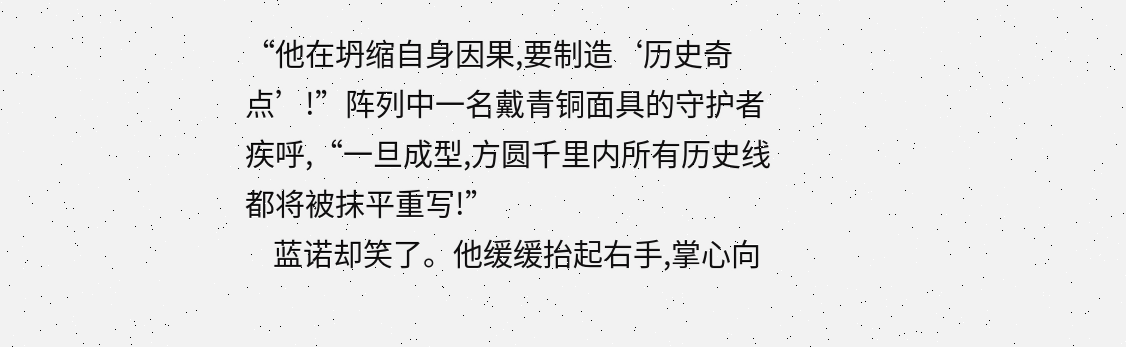“他在坍缩自身因果,要制造‘历史奇点’!”阵列中一名戴青铜面具的守护者疾呼,“一旦成型,方圆千里内所有历史线都将被抹平重写!”
    蓝诺却笑了。他缓缓抬起右手,掌心向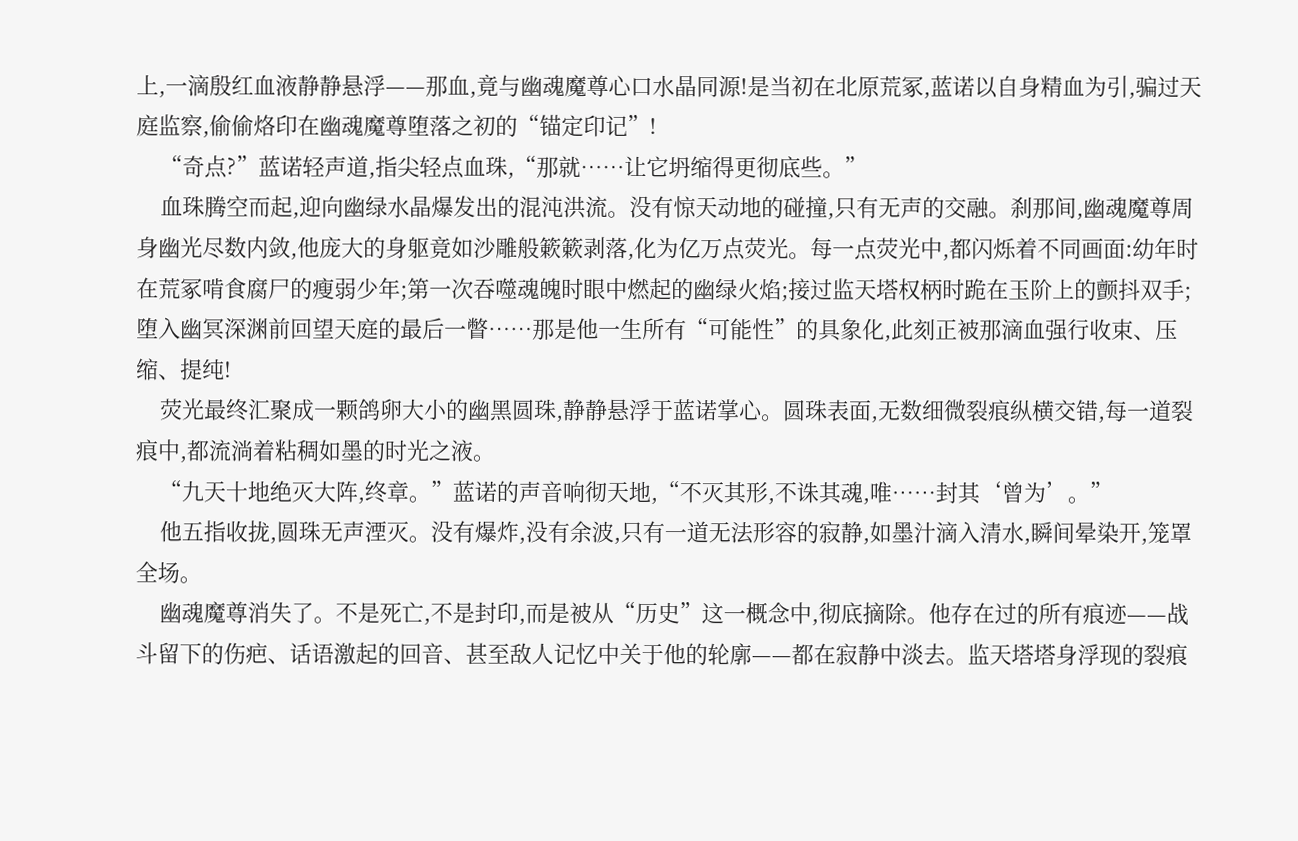上,一滴殷红血液静静悬浮——那血,竟与幽魂魔尊心口水晶同源!是当初在北原荒冢,蓝诺以自身精血为引,骗过天庭监察,偷偷烙印在幽魂魔尊堕落之初的“锚定印记”!
    “奇点?”蓝诺轻声道,指尖轻点血珠,“那就……让它坍缩得更彻底些。”
    血珠腾空而起,迎向幽绿水晶爆发出的混沌洪流。没有惊天动地的碰撞,只有无声的交融。刹那间,幽魂魔尊周身幽光尽数内敛,他庞大的身躯竟如沙雕般簌簌剥落,化为亿万点荧光。每一点荧光中,都闪烁着不同画面:幼年时在荒冢啃食腐尸的瘦弱少年;第一次吞噬魂魄时眼中燃起的幽绿火焰;接过监天塔权柄时跪在玉阶上的颤抖双手;堕入幽冥深渊前回望天庭的最后一瞥……那是他一生所有“可能性”的具象化,此刻正被那滴血强行收束、压缩、提纯!
    荧光最终汇聚成一颗鸽卵大小的幽黑圆珠,静静悬浮于蓝诺掌心。圆珠表面,无数细微裂痕纵横交错,每一道裂痕中,都流淌着粘稠如墨的时光之液。
    “九天十地绝灭大阵,终章。”蓝诺的声音响彻天地,“不灭其形,不诛其魂,唯……封其‘曾为’。”
    他五指收拢,圆珠无声湮灭。没有爆炸,没有余波,只有一道无法形容的寂静,如墨汁滴入清水,瞬间晕染开,笼罩全场。
    幽魂魔尊消失了。不是死亡,不是封印,而是被从“历史”这一概念中,彻底摘除。他存在过的所有痕迹——战斗留下的伤疤、话语激起的回音、甚至敌人记忆中关于他的轮廓——都在寂静中淡去。监天塔塔身浮现的裂痕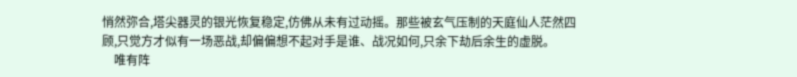悄然弥合,塔尖器灵的银光恢复稳定,仿佛从未有过动摇。那些被玄气压制的天庭仙人茫然四顾,只觉方才似有一场恶战,却偏偏想不起对手是谁、战况如何,只余下劫后余生的虚脱。
    唯有阵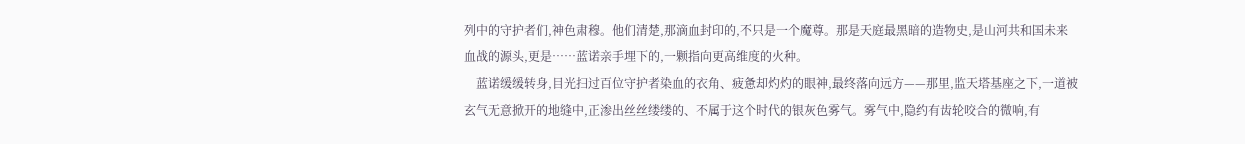列中的守护者们,神色肃穆。他们清楚,那滴血封印的,不只是一个魔尊。那是天庭最黑暗的造物史,是山河共和国未来血战的源头,更是……蓝诺亲手埋下的,一颗指向更高维度的火种。
    蓝诺缓缓转身,目光扫过百位守护者染血的衣角、疲惫却灼灼的眼神,最终落向远方——那里,监天塔基座之下,一道被玄气无意掀开的地缝中,正渗出丝丝缕缕的、不属于这个时代的银灰色雾气。雾气中,隐约有齿轮咬合的微响,有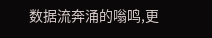数据流奔涌的嗡鸣,更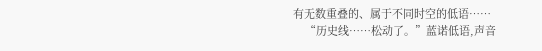有无数重叠的、属于不同时空的低语……
    “历史线……松动了。”蓝诺低语,声音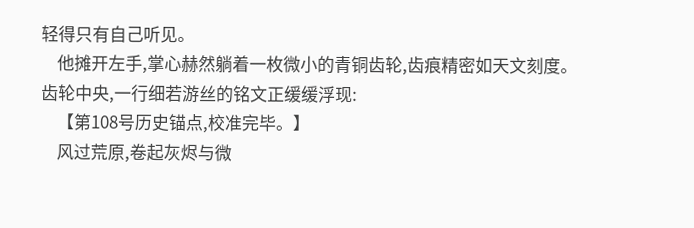轻得只有自己听见。
    他摊开左手,掌心赫然躺着一枚微小的青铜齿轮,齿痕精密如天文刻度。齿轮中央,一行细若游丝的铭文正缓缓浮现:
    【第108号历史锚点,校准完毕。】
    风过荒原,卷起灰烬与微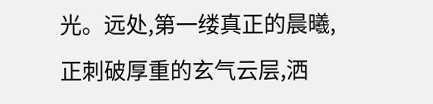光。远处,第一缕真正的晨曦,正刺破厚重的玄气云层,洒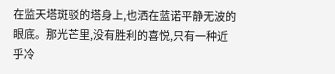在监天塔斑驳的塔身上,也洒在蓝诺平静无波的眼底。那光芒里,没有胜利的喜悦,只有一种近乎冷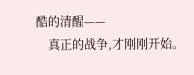酷的清醒——
    真正的战争,才刚刚开始。